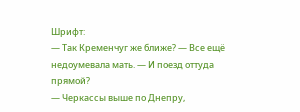Шрифт:
— Так Кременчуг же ближе? — Все ещё недоумевала мать. — И поезд оттуда прямой?
— Черкассы выше по Днепру,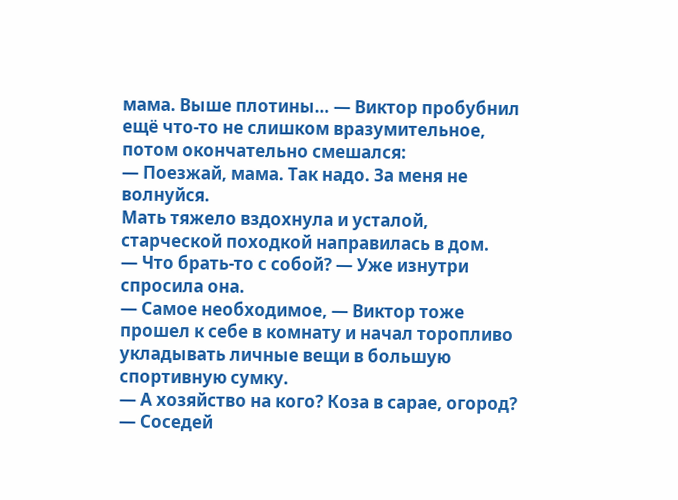мама. Выше плотины… — Виктор пробубнил ещё что-то не слишком вразумительное, потом окончательно смешался:
— Поезжай, мама. Так надо. За меня не волнуйся.
Мать тяжело вздохнула и усталой, старческой походкой направилась в дом.
— Что брать-то с собой? — Уже изнутри спросила она.
— Самое необходимое, — Виктор тоже прошел к себе в комнату и начал торопливо укладывать личные вещи в большую спортивную сумку.
— А хозяйство на кого? Коза в сарае, огород?
— Соседей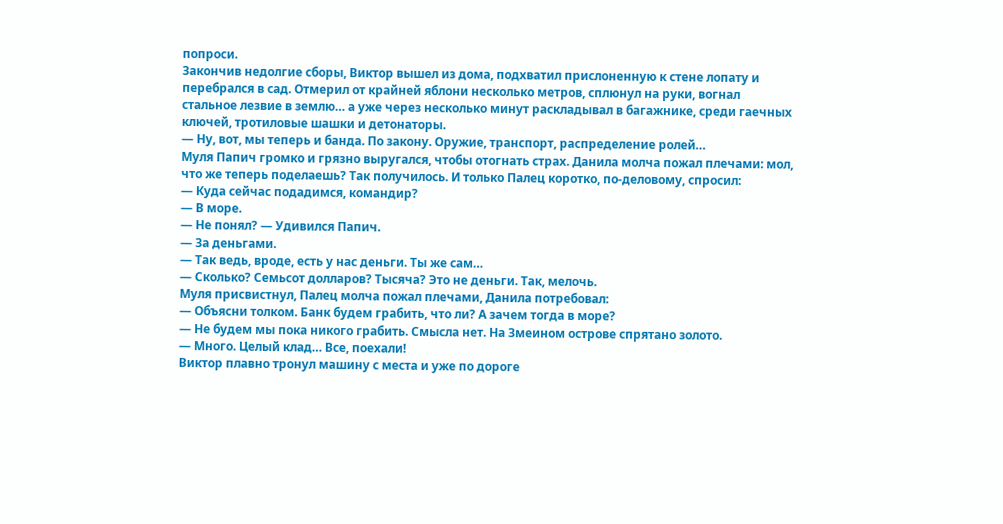попроси.
Закончив недолгие сборы, Виктор вышел из дома, подхватил прислоненную к стене лопату и перебрался в сад. Отмерил от крайней яблони несколько метров, сплюнул на руки, вогнал стальное лезвие в землю… а уже через несколько минут раскладывал в багажнике, среди гаечных ключей, тротиловые шашки и детонаторы.
— Ну, вот, мы теперь и банда. По закону. Оружие, транспорт, распределение ролей…
Муля Папич громко и грязно выругался, чтобы отогнать страх. Данила молча пожал плечами: мол, что же теперь поделаешь? Так получилось. И только Палец коротко, по-деловому, спросил:
— Куда сейчас подадимся, командир?
— В море.
— Не понял? — Удивился Папич.
— За деньгами.
— Так ведь, вроде, есть у нас деньги. Ты же сам…
— Сколько? Семьсот долларов? Тысяча? Это не деньги. Так, мелочь.
Муля присвистнул, Палец молча пожал плечами, Данила потребовал:
— Объясни толком. Банк будем грабить, что ли? А зачем тогда в море?
— Не будем мы пока никого грабить. Смысла нет. На Змеином острове спрятано золото.
— Много. Целый клад… Все, поехали!
Виктор плавно тронул машину с места и уже по дороге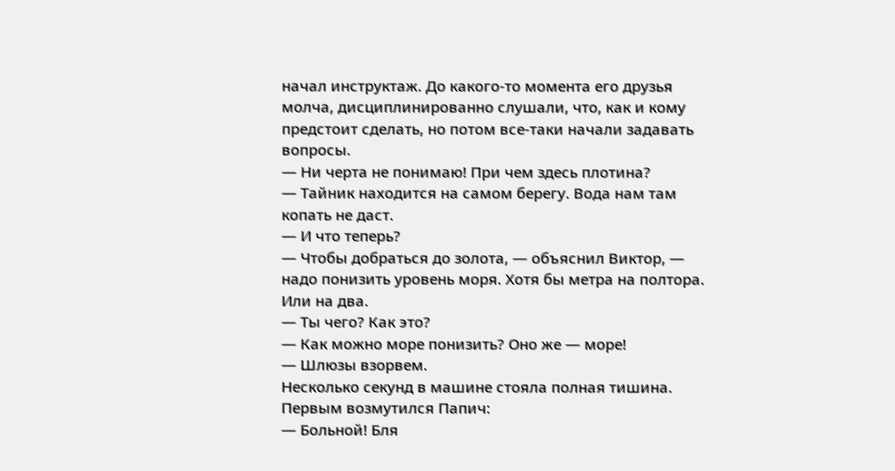начал инструктаж. До какого-то момента его друзья молча, дисциплинированно слушали, что, как и кому предстоит сделать, но потом все-таки начали задавать вопросы.
— Ни черта не понимаю! При чем здесь плотина?
— Тайник находится на самом берегу. Вода нам там копать не даст.
— И что теперь?
— Чтобы добраться до золота, — объяснил Виктор, — надо понизить уровень моря. Хотя бы метра на полтора. Или на два.
— Ты чего? Как это?
— Как можно море понизить? Оно же — море!
— Шлюзы взорвем.
Несколько секунд в машине стояла полная тишина. Первым возмутился Папич:
— Больной! Бля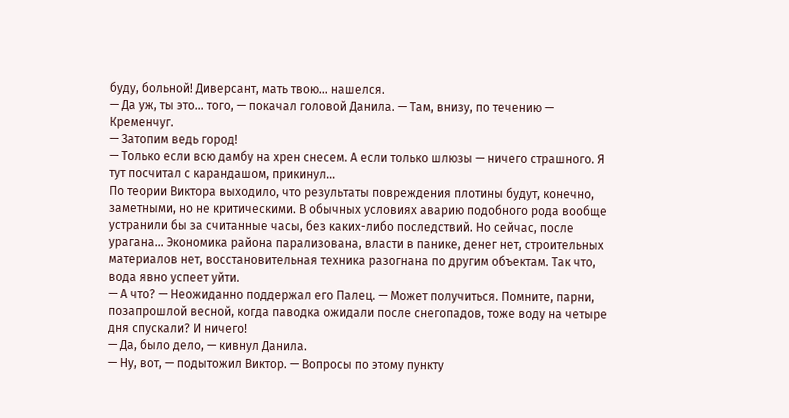буду, больной! Диверсант, мать твою… нашелся.
— Да уж, ты это… того, — покачал головой Данила. — Там, внизу, по течению — Кременчуг.
— Затопим ведь город!
— Только если всю дамбу на хрен снесем. А если только шлюзы — ничего страшного. Я тут посчитал с карандашом, прикинул…
По теории Виктора выходило, что результаты повреждения плотины будут, конечно, заметными, но не критическими. В обычных условиях аварию подобного рода вообще устранили бы за считанные часы, без каких-либо последствий. Но сейчас, после урагана… Экономика района парализована, власти в панике, денег нет, строительных материалов нет, восстановительная техника разогнана по другим объектам. Так что, вода явно успеет уйти.
— А что? — Неожиданно поддержал его Палец. — Может получиться. Помните, парни, позапрошлой весной, когда паводка ожидали после снегопадов, тоже воду на четыре дня спускали? И ничего!
— Да, было дело, — кивнул Данила.
— Ну, вот, — подытожил Виктор. — Вопросы по этому пункту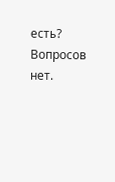есть? Вопросов нет.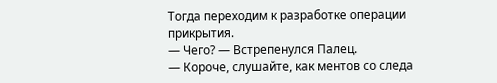Тогда переходим к разработке операции прикрытия.
— Чего? — Встрепенулся Палец.
— Короче, слушайте, как ментов со следа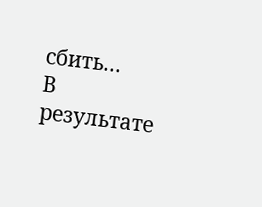сбить…
В результате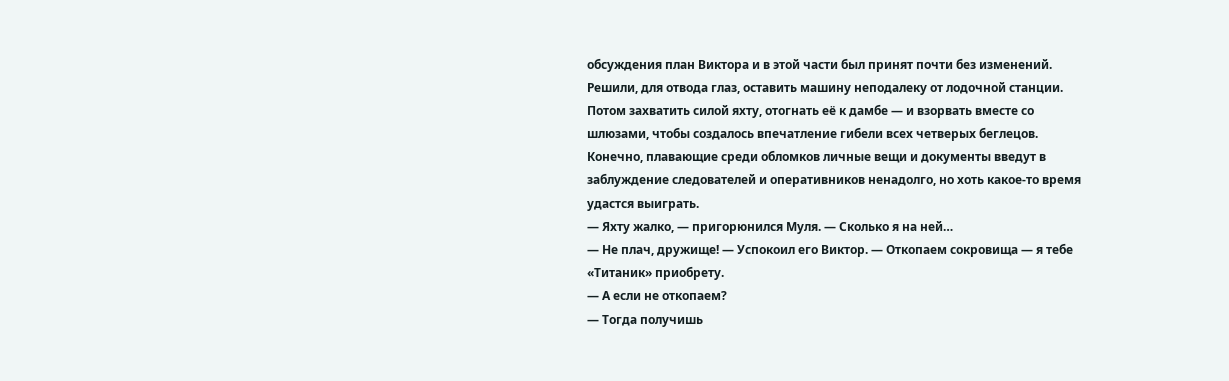обсуждения план Виктора и в этой части был принят почти без изменений.
Решили, для отвода глаз, оставить машину неподалеку от лодочной станции. Потом захватить силой яхту, отогнать её к дамбе — и взорвать вместе со шлюзами, чтобы создалось впечатление гибели всех четверых беглецов. Конечно, плавающие среди обломков личные вещи и документы введут в заблуждение следователей и оперативников ненадолго, но хоть какое-то время удастся выиграть.
— Яхту жалко, — пригорюнился Муля. — Сколько я на ней…
— Не плач, дружище! — Успокоил его Виктор. — Откопаем сокровища — я тебе «Титаник» приобрету.
— А если не откопаем?
— Тогда получишь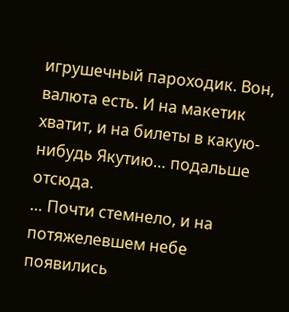игрушечный пароходик. Вон, валюта есть. И на макетик хватит, и на билеты в какую-нибудь Якутию… подальше отсюда.
… Почти стемнело, и на потяжелевшем небе появились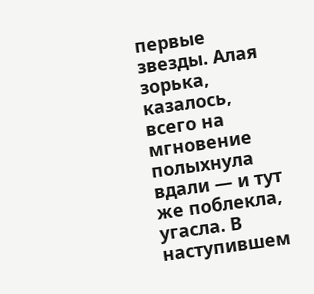первые звезды. Алая зорька, казалось, всего на мгновение полыхнула вдали — и тут же поблекла, угасла. В наступившем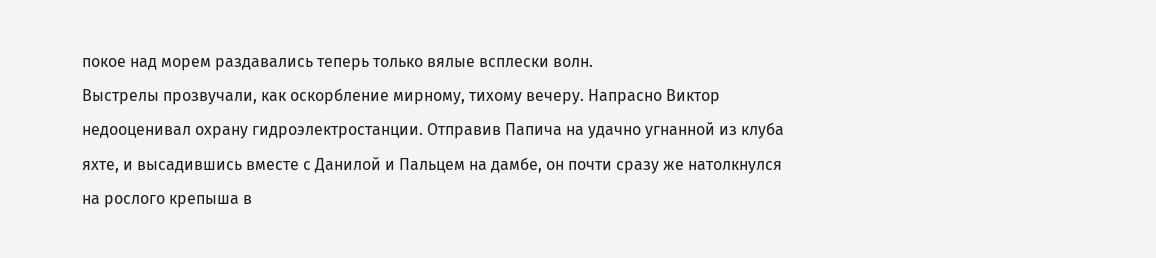покое над морем раздавались теперь только вялые всплески волн.
Выстрелы прозвучали, как оскорбление мирному, тихому вечеру. Напрасно Виктор недооценивал охрану гидроэлектростанции. Отправив Папича на удачно угнанной из клуба яхте, и высадившись вместе с Данилой и Пальцем на дамбе, он почти сразу же натолкнулся на рослого крепыша в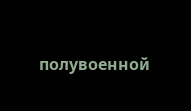полувоенной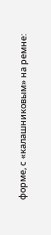форме, с «калашниковым» на ремне: